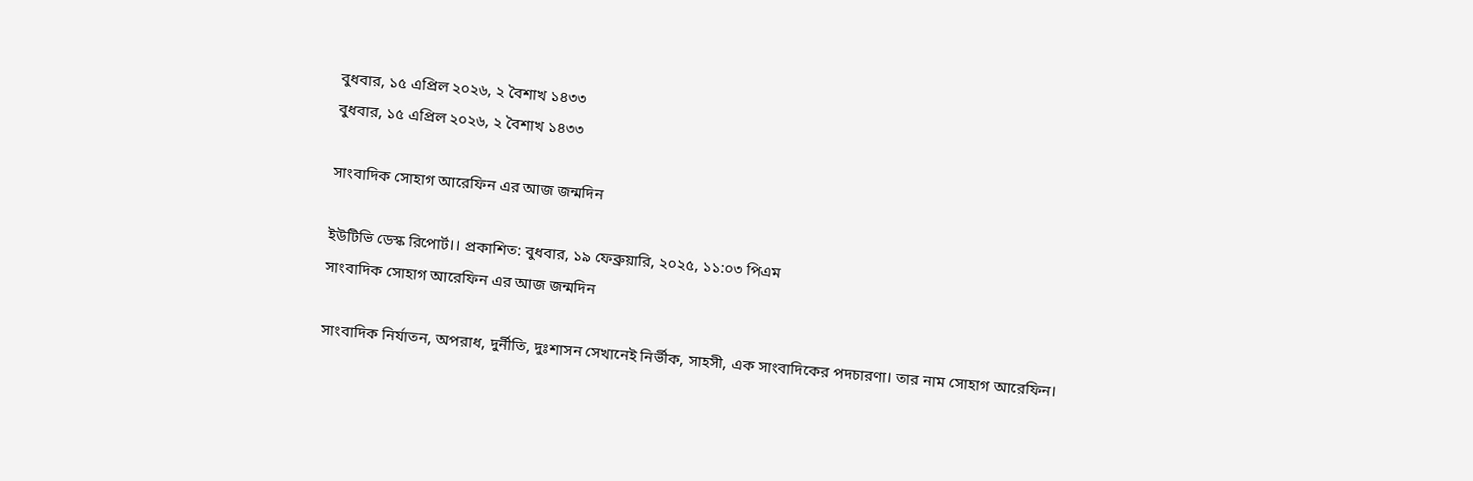বুধবার, ১৫ এপ্রিল ২০২৬, ২ বৈশাখ ১৪৩৩
বুধবার, ১৫ এপ্রিল ২০২৬, ২ বৈশাখ ১৪৩৩

সাংবাদিক সোহাগ আরেফিন এর আজ জন্মদিন

ইউটিভি ডেস্ক রিপোর্ট।। প্রকাশিত: বুধবার, ১৯ ফেব্রুয়ারি, ২০২৫, ১১:০৩ পিএম
সাংবাদিক সোহাগ আরেফিন এর আজ জন্মদিন

সাংবাদিক নির্যাতন, অপরাধ, দুর্নীতি, দুঃশাসন সেখানেই নির্ভীক, সাহসী, এক সাংবাদিকের পদচারণা। তার নাম সোহাগ আরেফিন।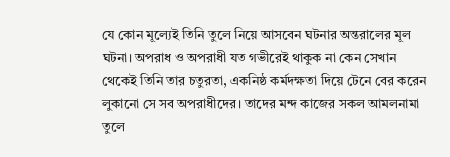যে কোন মূল্যেই তিনি তুলে নিয়ে আসবেন ঘটনার অন্তরালের মূল ঘটনা। অপরাধ ও অপরাধী যত গভীরেই থাকুক না কেন সেখান থেকেই তিনি তার চতুরতা, একনিষ্ঠ কর্মদক্ষতা দিয়ে টেনে বের করেন লুকানো সে সব অপরাধীদের। তাদের মন্দ কাজের সকল আমলনামা তুলে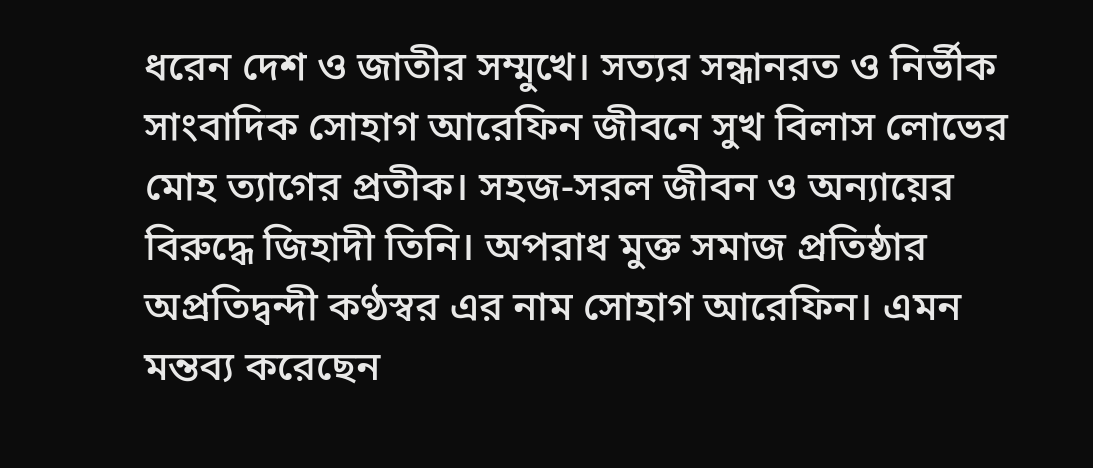ধরেন দেশ ও জাতীর সম্মুখে। সত্যর সন্ধানরত ও নির্ভীক সাংবাদিক সোহাগ আরেফিন জীবনে সুখ বিলাস লোভের মোহ ত্যাগের প্রতীক। সহজ-সরল জীবন ও অন্যায়ের বিরুদ্ধে জিহাদী তিনি। অপরাধ মুক্ত সমাজ প্রতিষ্ঠার অপ্রতিদ্বন্দী কণ্ঠস্বর এর নাম সোহাগ আরেফিন। এমন মন্তব্য করেছেন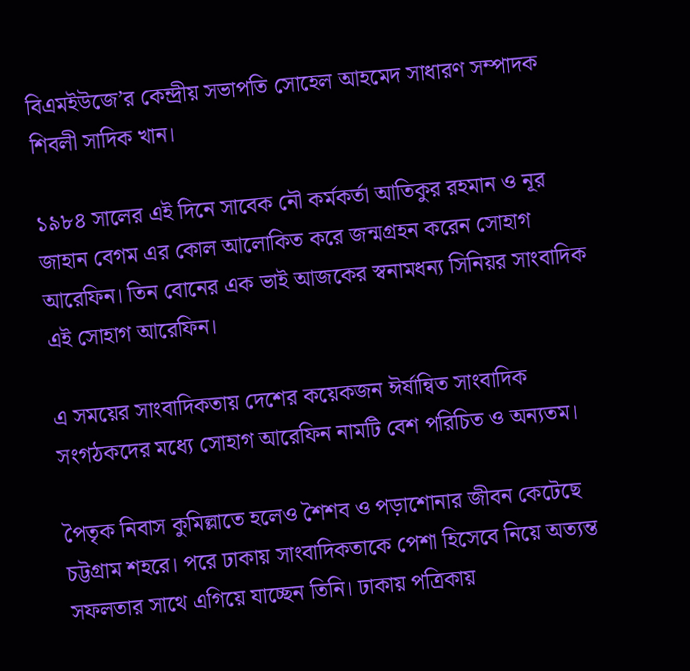বিএমইউজে’র কেন্দ্রীয় সভাপতি সোহেল আহমেদ সাধারণ সম্পাদক শিবলী সাদিক খান।

১৯৮৪ সালের এই দিনে সাবেক নৌ কর্মকর্তা আতিকুর রহমান ও নূর জাহান বেগম এর কোল আলোকিত করে জন্মগ্রহন করেন সোহাগ আরেফিন। তিন বোনের এক ভাই আজকের স্বনামধন্য সিনিয়র সাংবাদিক এই সোহাগ আরেফিন।

এ সময়ের সাংবাদিকতায় দেশের কয়েকজন ঈর্ষান্বিত সাংবাদিক সংগঠকদের মধ্যে সোহাগ আরেফিন নামটি বেশ পরিচিত ও অন্যতম।

পৈতৃক নিবাস কুমিল্লাতে হলেও শৈশব ও পড়াশোনার জীবন কেটেছে চট্টগ্রাম শহরে। পরে ঢাকায় সাংবাদিকতাকে পেশা হিসেবে নিয়ে অত্যন্ত সফলতার সাথে এগিয়ে যাচ্ছেন তিনি। ঢাকায় পত্রিকায়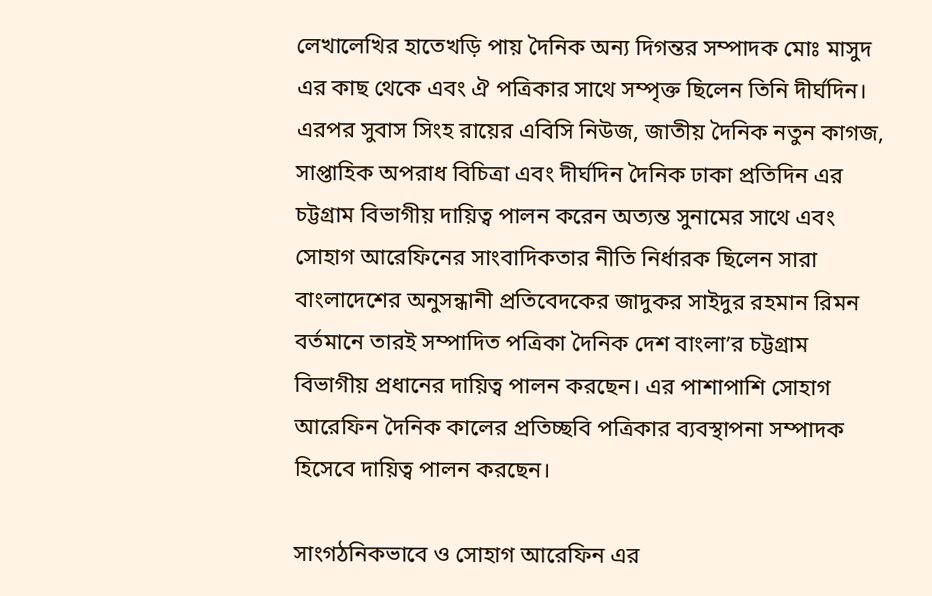লেখালেখির হাতেখড়ি পায় দৈনিক অন্য দিগন্তর সম্পাদক মোঃ মাসুদ এর কাছ থেকে এবং ঐ পত্রিকার সাথে সম্পৃক্ত ছিলেন তিনি দীর্ঘদিন। এরপর সুবাস সিংহ রায়ের এবিসি নিউজ, জাতীয় দৈনিক নতুন কাগজ, সাপ্তাহিক অপরাধ বিচিত্রা এবং দীর্ঘদিন দৈনিক ঢাকা প্রতিদিন এর চট্টগ্রাম বিভাগীয় দায়িত্ব পালন করেন অত্যন্ত সুনামের সাথে এবং সোহাগ আরেফিনের সাংবাদিকতার নীতি নির্ধারক ছিলেন সারা বাংলাদেশের অনুসন্ধানী প্রতিবেদকের জাদুকর সাইদুর রহমান রিমন বর্তমানে তারই সম্পাদিত পত্রিকা দৈনিক দেশ বাংলা’র চট্টগ্রাম বিভাগীয় প্রধানের দায়িত্ব পালন করছেন। এর পাশাপাশি সোহাগ আরেফিন দৈনিক কালের প্রতিচ্ছবি পত্রিকার ব্যবস্থাপনা সম্পাদক হিসেবে দায়িত্ব পালন করছেন।

সাংগঠনিকভাবে ও সোহাগ আরেফিন এর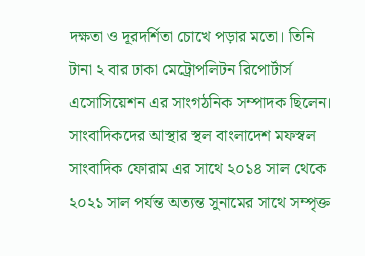দক্ষতা ও দূরদর্শিতা চোখে পড়ার মতো। তিনি টানা ২ বার ঢাকা মেট্রোপলিটন রিপোর্টার্স এসোসিয়েশন এর সাংগঠনিক সম্পাদক ছিলেন। সাংবাদিকদের আস্থার স্থল বাংলাদেশ মফস্বল সাংবাদিক ফোরাম এর সাথে ২০১৪ সাল থেকে ২০২১ সাল পর্যন্ত অত্যন্ত সুনামের সাথে সম্পৃক্ত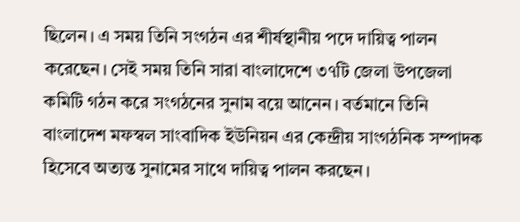ছিলেন। এ সময় তিনি সংগঠন এর শীর্ষস্থানীয় পদে দায়িত্ব পালন করেছেন। সেই সময় তিনি সারা বাংলাদেশে ৩৭টি জেলা উপজেলা কমিটি গঠন করে সংগঠনের সুনাম বয়ে আনেন। বর্তমানে তিনি বাংলাদেশ মফস্বল সাংবাদিক ইউনিয়ন এর কেন্দ্রীয় সাংগঠনিক সম্পাদক হিসেবে অত্যন্ত সুনামের সাথে দায়িত্ব পালন করছেন।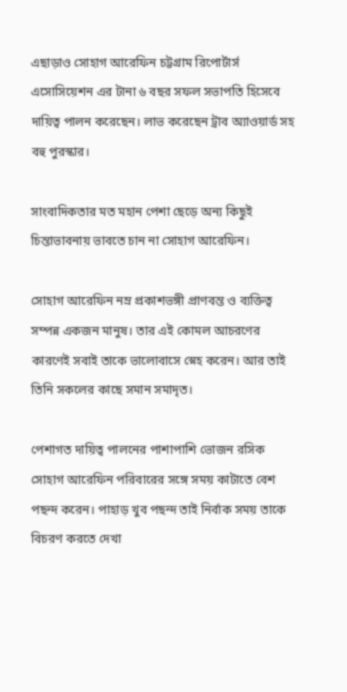এছাড়াও সোহাগ আরেফিন চট্টগ্রাম রিপোর্টার্স এসোসিয়েশন এর টানা ৬ বছর সফল সভাপতি হিসেবে দায়িত্ব পালন করেছেন। লাভ করেছেন ট্রাব অ্যাওয়ার্ড সহ বহু পুরস্কার।

সাংবাদিকতার মত মহান পেশা ছেড়ে অন্য কিছুই চিন্তাভাবনায় ভাবতে চান না সোহাগ আরেফিন।

সোহাগ আরেফিন নম্র প্রকাশভঙ্গী প্রাণবন্ত ও ব্যক্তিত্ব সম্পন্ন একজন মানুষ। তার এই কোমল আচরণের কারণেই সবাই তাকে ভালোবাসে স্নেহ করেন। আর তাই তিনি সকলের কাছে সমান সমাদৃত।

পেশাগত দায়িত্ব পালনের পাশাপাশি ভোজন রসিক সোহাগ আরেফিন পরিবারের সঙ্গে সময় কাটাতে বেশ পছন্দ করেন। পাহাড় খুব পছন্দ তাই নির্বাক সময় তাকে বিচরণ করতে দেখা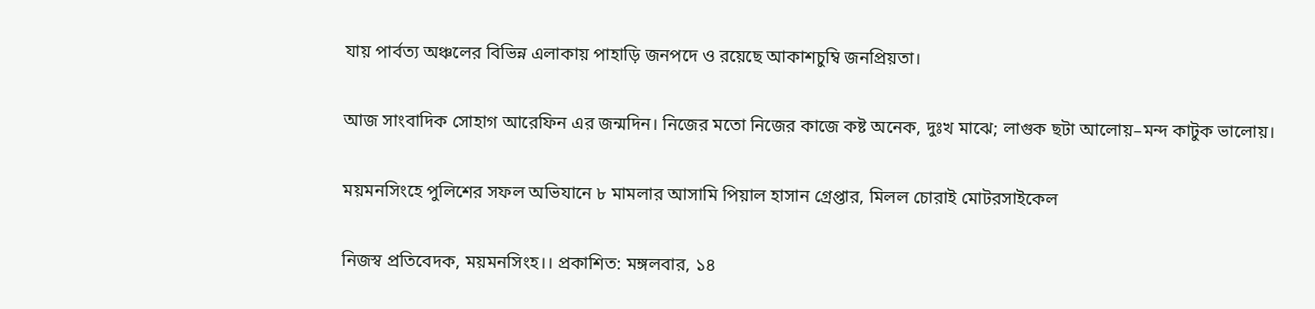যায় পার্বত্য অঞ্চলের বিভিন্ন এলাকায় পাহাড়ি জনপদে ও রয়েছে আকাশচুম্বি জনপ্রিয়তা।

আজ সাংবাদিক সোহাগ আরেফিন এর জন্মদিন। নিজের মতো নিজের কাজে কষ্ট অনেক, দুঃখ মাঝে; লাগুক ছটা আলোয়–মন্দ কাটুক ভালোয়।

ময়মনসিংহে পুলিশের সফল অভিযানে ৮ মামলার আসামি পিয়াল হাসান গ্রেপ্তার, মিলল চোরাই মোটরসাইকেল

নিজস্ব প্রতিবেদক, ময়মনসিংহ।। প্রকাশিত: মঙ্গলবার, ১৪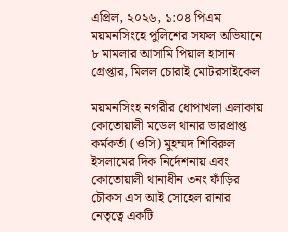এপ্রিল, ২০২৬, ১:০৪ পিএম
ময়মনসিংহে পুলিশের সফল অভিযানে ৮ মামলার আসামি পিয়াল হাসান গ্রেপ্তার, মিলল চোরাই মোটরসাইকেল

ময়মনসিংহ নগরীর ধোপাখলা এলাকায় কোতোয়ালী মডেল থানার ভারপ্রাপ্ত কর্মকর্তা (ওসি) মুহম্মদ শিবিরুল ইসলামের দিক নির্দেশনায় এবং কোতোয়ালী থানাধীন ৩নং ফাঁড়ির চৌকস এস আই সোহেল রানার নেতৃত্বে একটি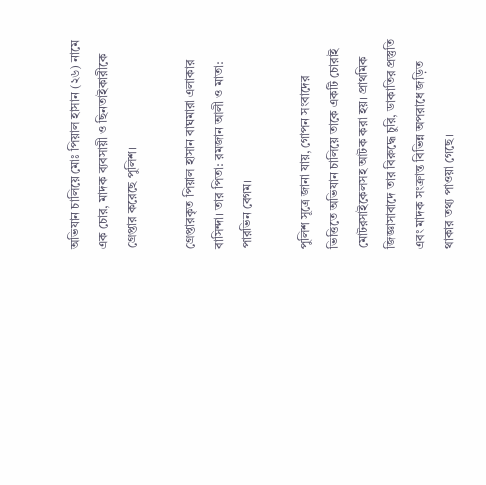অভিযান চালিয়ে মোঃ পিয়াল হাসান (২৬) নামে এক চোর, মাদক ব্যবসায়ী ও ছিনতাইকারীকে গ্রেপ্তার করেছে পুলিশ।

গ্রেপ্তারকৃত পিয়াল হাসান বাঘমারা এলাকার বাসিন্দা। তার পিতা: রমজান আলী ও মাতা: পারভিন বেগম।

পুলিশ সূত্রে জানা যায়, গোপন সংবাদের ভিত্তিতে অভিযান চালিয়ে তাকে একটি চোরাই মোটরসাইকেলসহ আটক করা হয়। প্রাথমিক জিজ্ঞাসাবাদে তার বিরুদ্ধে চুরি, ডাকাতির প্রস্তুতি এবং মাদক সংক্রান্ত বিভিন্ন অপরাধে জড়িত থাকার তথ্য পাওয়া গেছে।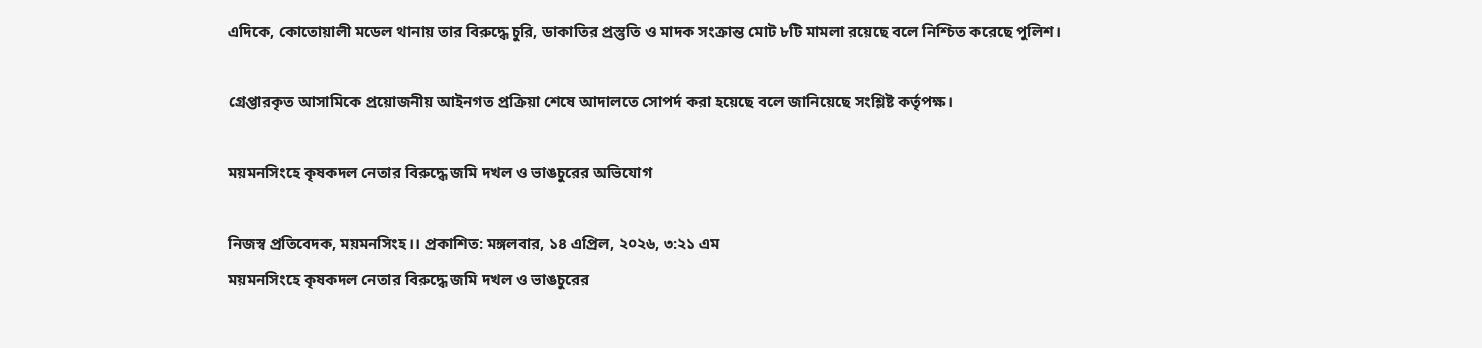এদিকে, কোতোয়ালী মডেল থানায় তার বিরুদ্ধে চুরি, ডাকাতির প্রস্তুতি ও মাদক সংক্রান্ত মোট ৮টি মামলা রয়েছে বলে নিশ্চিত করেছে পুলিশ।

গ্রেপ্তারকৃত আসামিকে প্রয়োজনীয় আইনগত প্রক্রিয়া শেষে আদালতে সোপর্দ করা হয়েছে বলে জানিয়েছে সংশ্লিষ্ট কর্তৃপক্ষ।

ময়মনসিংহে কৃষকদল নেতার বিরুদ্ধে জমি দখল ও ভাঙচুরের অভিযোগ

নিজস্ব প্রতিবেদক, ময়মনসিংহ।। প্রকাশিত: মঙ্গলবার, ১৪ এপ্রিল, ২০২৬, ৩:২১ এম
ময়মনসিংহে কৃষকদল নেতার বিরুদ্ধে জমি দখল ও ভাঙচুরের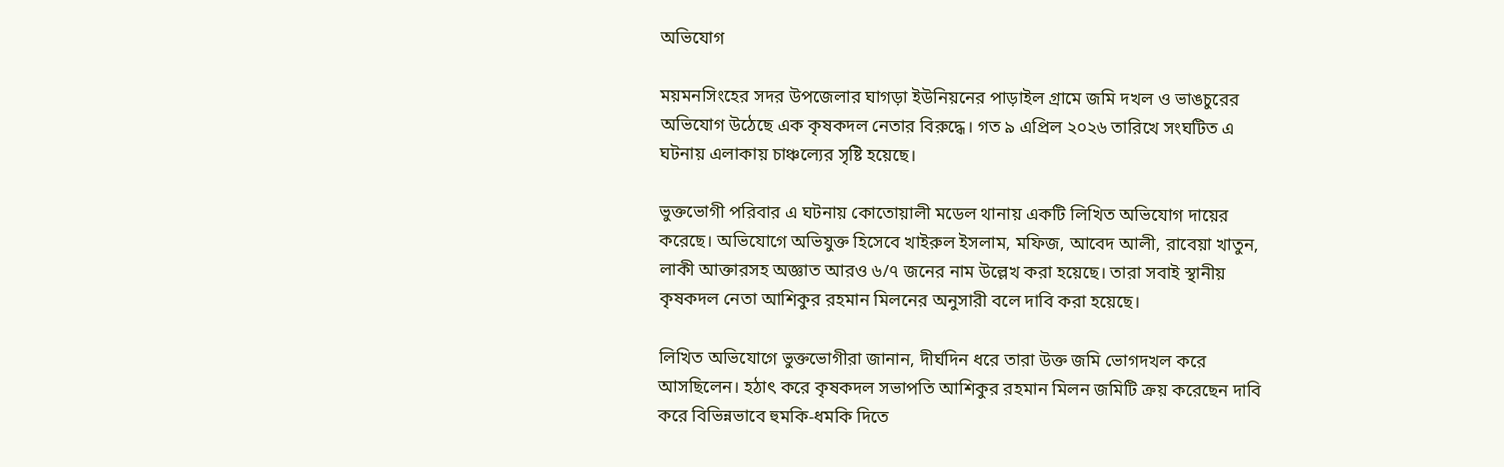অভিযোগ

ময়মনসিংহের সদর উপজেলার ঘাগড়া ইউনিয়নের পাড়াইল গ্রামে জমি দখল ও ভাঙচুরের অভিযোগ উঠেছে এক কৃষকদল নেতার বিরুদ্ধে। গত ৯ এপ্রিল ২০২৬ তারিখে সংঘটিত এ ঘটনায় এলাকায় চাঞ্চল্যের সৃষ্টি হয়েছে।

ভুক্তভোগী পরিবার এ ঘটনায় কোতোয়ালী মডেল থানায় একটি লিখিত অভিযোগ দায়ের করেছে। অভিযোগে অভিযুক্ত হিসেবে খাইরুল ইসলাম, মফিজ, আবেদ আলী, রাবেয়া খাতুন, লাকী আক্তারসহ অজ্ঞাত আরও ৬/৭ জনের নাম উল্লেখ করা হয়েছে। তারা সবাই স্থানীয় কৃষকদল নেতা আশিকুর রহমান মিলনের অনুসারী বলে দাবি করা হয়েছে।

লিখিত অভিযোগে ভুক্তভোগীরা জানান, দীর্ঘদিন ধরে তারা উক্ত জমি ভোগদখল করে আসছিলেন। হঠাৎ করে কৃষকদল সভাপতি আশিকুর রহমান মিলন জমিটি ক্রয় করেছেন দাবি করে বিভিন্নভাবে হুমকি-ধমকি দিতে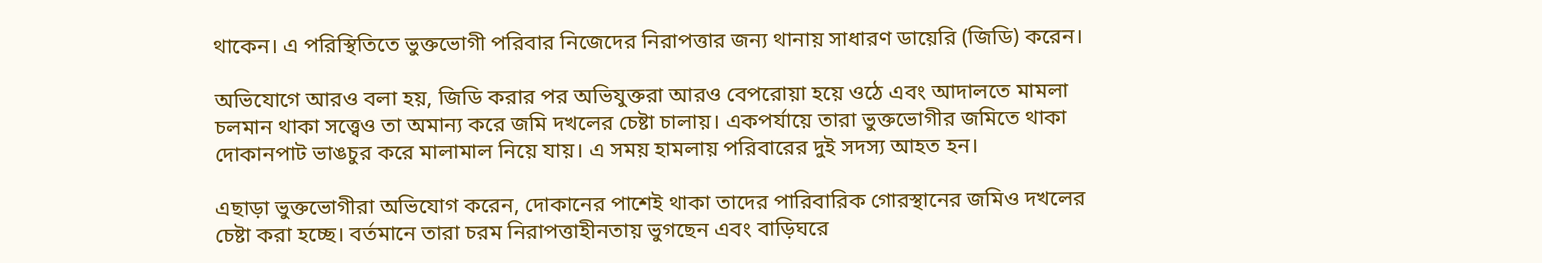থাকেন। এ পরিস্থিতিতে ভুক্তভোগী পরিবার নিজেদের নিরাপত্তার জন্য থানায় সাধারণ ডায়েরি (জিডি) করেন।

অভিযোগে আরও বলা হয়, জিডি করার পর অভিযুক্তরা আরও বেপরোয়া হয়ে ওঠে এবং আদালতে মামলা চলমান থাকা সত্ত্বেও তা অমান্য করে জমি দখলের চেষ্টা চালায়। একপর্যায়ে তারা ভুক্তভোগীর জমিতে থাকা দোকানপাট ভাঙচুর করে মালামাল নিয়ে যায়। এ সময় হামলায় পরিবারের দুই সদস্য আহত হন।

এছাড়া ভুক্তভোগীরা অভিযোগ করেন, দোকানের পাশেই থাকা তাদের পারিবারিক গোরস্থানের জমিও দখলের চেষ্টা করা হচ্ছে। বর্তমানে তারা চরম নিরাপত্তাহীনতায় ভুগছেন এবং বাড়িঘরে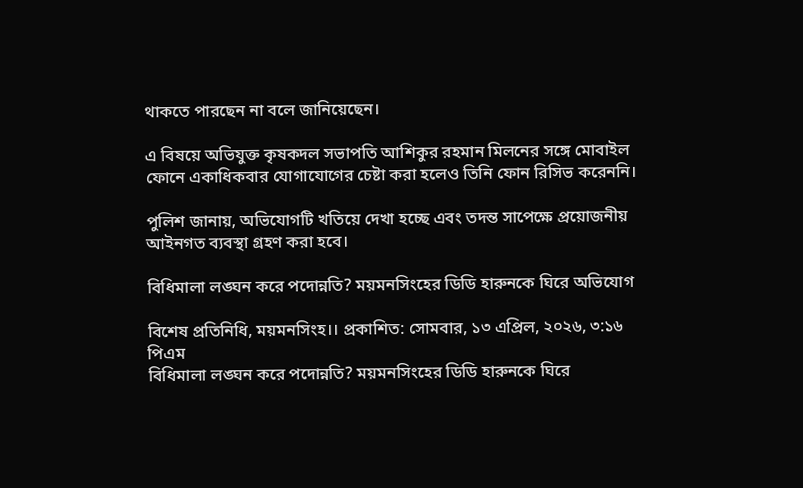থাকতে পারছেন না বলে জানিয়েছেন।

এ বিষয়ে অভিযুক্ত কৃষকদল সভাপতি আশিকুর রহমান মিলনের সঙ্গে মোবাইল ফোনে একাধিকবার যোগাযোগের চেষ্টা করা হলেও তিনি ফোন রিসিভ করেননি।

পুলিশ জানায়, অভিযোগটি খতিয়ে দেখা হচ্ছে এবং তদন্ত সাপেক্ষে প্রয়োজনীয় আইনগত ব্যবস্থা গ্রহণ করা হবে।

বিধিমালা লঙ্ঘন করে পদোন্নতি? ময়মনসিংহের ডিডি হারুনকে ঘিরে অভিযোগ

বিশেষ প্রতিনিধি, ময়মনসিংহ।। প্রকাশিত: সোমবার, ১৩ এপ্রিল, ২০২৬, ৩:১৬ পিএম
বিধিমালা লঙ্ঘন করে পদোন্নতি? ময়মনসিংহের ডিডি হারুনকে ঘিরে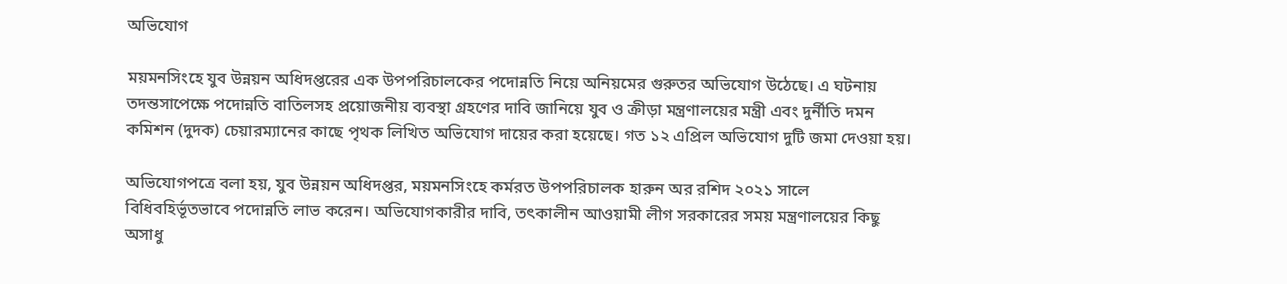অভিযোগ

ময়মনসিংহে যুব উন্নয়ন অধিদপ্তরের এক উপপরিচালকের পদোন্নতি নিয়ে অনিয়মের গুরুতর অভিযোগ উঠেছে। এ ঘটনায় তদন্তসাপেক্ষে পদোন্নতি বাতিলসহ প্রয়োজনীয় ব্যবস্থা গ্রহণের দাবি জানিয়ে যুব ও ক্রীড়া মন্ত্রণালয়ের মন্ত্রী এবং দুর্নীতি দমন কমিশন (দুদক) চেয়ারম্যানের কাছে পৃথক লিখিত অভিযোগ দায়ের করা হয়েছে। গত ১২ এপ্রিল অভিযোগ দুটি জমা দেওয়া হয়।

অভিযোগপত্রে বলা হয়, যুব উন্নয়ন অধিদপ্তর, ময়মনসিংহে কর্মরত উপপরিচালক হারুন অর রশিদ ২০২১ সালে বিধিবহির্ভূতভাবে পদোন্নতি লাভ করেন। অভিযোগকারীর দাবি, তৎকালীন আওয়ামী লীগ সরকারের সময় মন্ত্রণালয়ের কিছু অসাধু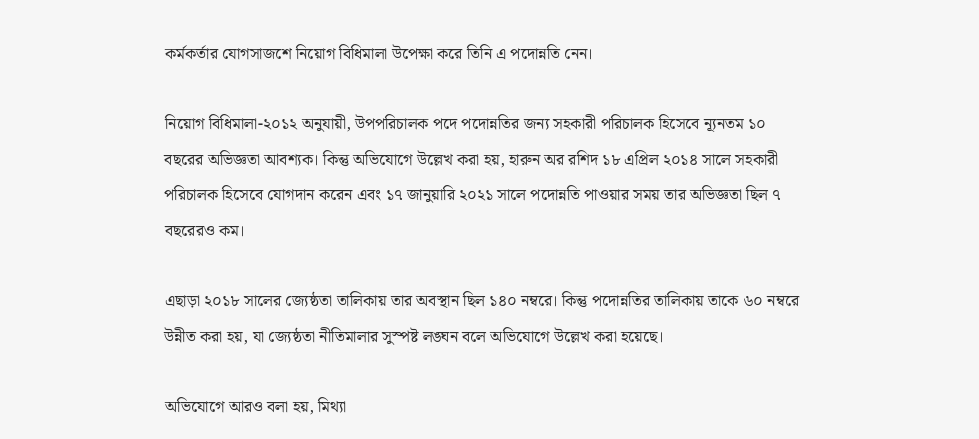কর্মকর্তার যোগসাজশে নিয়োগ বিধিমালা উপেক্ষা করে তিনি এ পদোন্নতি নেন।

নিয়োগ বিধিমালা-২০১২ অনুযায়ী, উপপরিচালক পদে পদোন্নতির জন্য সহকারী পরিচালক হিসেবে ন্যূনতম ১০ বছরের অভিজ্ঞতা আবশ্যক। কিন্তু অভিযোগে উল্লেখ করা হয়, হারুন অর রশিদ ১৮ এপ্রিল ২০১৪ সালে সহকারী পরিচালক হিসেবে যোগদান করেন এবং ১৭ জানুয়ারি ২০২১ সালে পদোন্নতি পাওয়ার সময় তার অভিজ্ঞতা ছিল ৭ বছরেরও কম।

এছাড়া ২০১৮ সালের জ্যেষ্ঠতা তালিকায় তার অবস্থান ছিল ১৪০ নম্বরে। কিন্তু পদোন্নতির তালিকায় তাকে ৬০ নম্বরে উন্নীত করা হয়, যা জ্যেষ্ঠতা নীতিমালার সুস্পষ্ট লঙ্ঘন বলে অভিযোগে উল্লেখ করা হয়েছে।

অভিযোগে আরও বলা হয়, মিথ্যা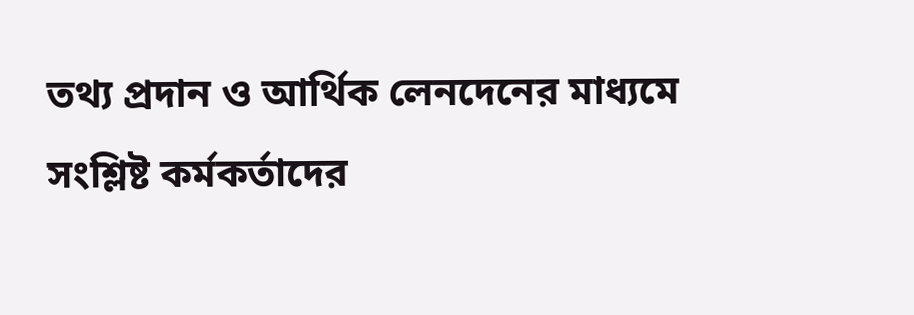তথ্য প্রদান ও আর্থিক লেনদেনের মাধ্যমে সংশ্লিষ্ট কর্মকর্তাদের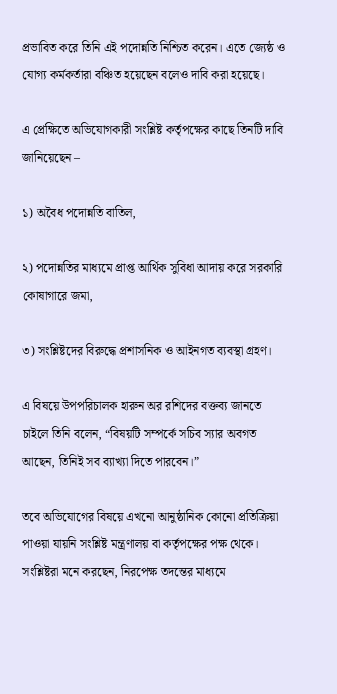প্রভাবিত করে তিনি এই পদোন্নতি নিশ্চিত করেন। এতে জ্যেষ্ঠ ও যোগ্য কর্মকর্তারা বঞ্চিত হয়েছেন বলেও দাবি করা হয়েছে।

এ প্রেক্ষিতে অভিযোগকারী সংশ্লিষ্ট কর্তৃপক্ষের কাছে তিনটি দাবি জানিয়েছেন –

১) অবৈধ পদোন্নতি বাতিল,

২) পদোন্নতির মাধ্যমে প্রাপ্ত আর্থিক সুবিধা আদায় করে সরকারি কোষাগারে জমা,

৩) সংশ্লিষ্টদের বিরুদ্ধে প্রশাসনিক ও আইনগত ব্যবস্থা গ্রহণ।

এ বিষয়ে উপপরিচালক হারুন অর রশিদের বক্তব্য জানতে চাইলে তিনি বলেন, “বিষয়টি সম্পর্কে সচিব স্যার অবগত আছেন, তিনিই সব ব্যাখ্যা দিতে পারবেন।”

তবে অভিযোগের বিষয়ে এখনো আনুষ্ঠানিক কোনো প্রতিক্রিয়া পাওয়া যায়নি সংশ্লিষ্ট মন্ত্রণালয় বা কর্তৃপক্ষের পক্ষ থেকে। সংশ্লিষ্টরা মনে করছেন, নিরপেক্ষ তদন্তের মাধ্যমে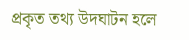প্রকৃত তথ্য উদঘাটন হলে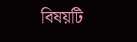বিষয়টি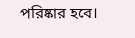পরিষ্কার হবে।